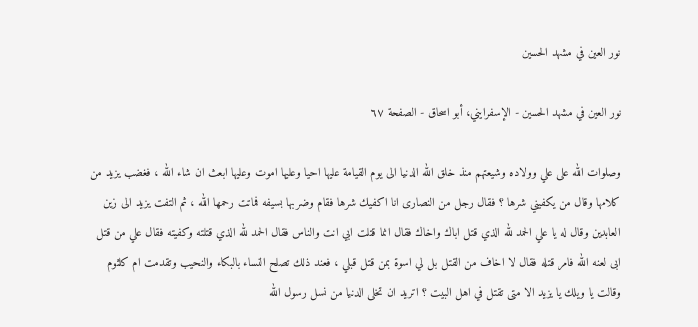نور العين في مشهد الحسين

نور العين في مشهد الحسين - الإسفرايني، أبو اسحاق - الصفحة ٦٧

وصلوات الله على علي وولاده وشيعتهم منذ خلق الله الدنيا الى يوم القيامة عليها احيا وعليها اموت وعليها ابعث ان شاء الله ، فغضب يزيد من كلامها وقال من يكفيني شرها ؟ فقال رجل من النصارى انا اكفيك شرها فقام وضربها بسيفه فماتت رحمها الله ، ثم التفت يزيد الى زين العابدين وقال له يا علي الحمد لله الذي قتل اباك واخاك فقال انما قتلت ابي انت والناس فقال الحمد لله الذي قتلته وكفيته فقال علي من قتل ابى لعنه الله فامر قتله فقال لا اخاف من القتل بل لي اسوة بمن قتل قبلي ، فعند ذلك تصلح النساء بالبكاء والنحيب وتقدمت ام كلثوم وقالت يا ويلك يا يزيد الا متى تقتل في اهل البيت ؟ اتريد ان تخلى الدنيا من نسل رسول الله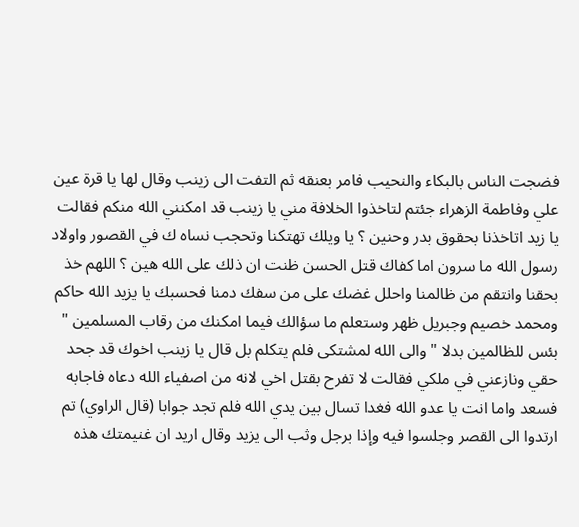فضجت الناس بالبكاء والنحيب فامر بعنقه ثم التفت الى زينب وقال لها يا قرة عين علي وفاطمة الزهراء جئتم لتاخذوا الخلافة مني يا زينب قد امكنني الله منكم فقالت يا زيد اتاخذنا بحقوق بدر وحنين ؟ يا ويلك تهتكنا وتحجب نساه ك في القصور واولاد رسول الله ما سرون اما كفاك قتل الحسن ظنت ان ذلك على الله هين ؟ اللهم خذ بحقنا وانتقم من ظالمنا واحلل غضك على من سفك دمنا فحسبك يا يزيد الله حاكم ومحمد خصيم وجبريل ظهر وستعلم ما سؤالك فيما امكنك من رقاب المسلمين " بئس للظالمين بدلا " والى الله لمشتكى فلم يتكلم بل قال يا زينب اخوك قد جحد حقي ونازعني في ملكي فقالت لا تفرح بقتل اخي لانه من اصفياء الله دعاه فاجابه فسعد واما انت يا عدو الله فغدا تسال بين يدي الله فلم تجد جوابا (قال الراوي) تم ارتدوا الى القصر وجلسوا فيه وإذا برجل وثب الى يزيد وقال اريد ان غنيمتك هذه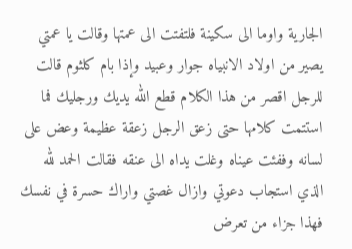الجارية واوما الى سكينة فلتفتت الى عمتها وقالت يا عمتي يصير من اولاد الانبياه جوار وعبيد وإذا بام كلثوم قالت للرجل اقصر من هذا الكلام قطع الله يديك ورجليك فما استتمت كلامها حتى زعق الرجل زعقة عظيمة وعض على لسانه وففئت عيناه وغلت يداه الى عنقه فقالت الحمد لله الذي استجاب دعوتي وازال غصتي واراك حسرة في نفسك فهذا جزاء من تعرض